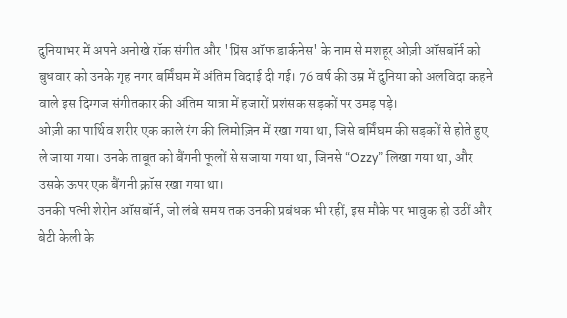दुनियाभर में अपने अनोखे रॉक संगीत और 'प्रिंस ऑफ डार्कनेस' के नाम से मशहूर ओज़ी ऑसबॉर्न को बुधवार को उनके गृह नगर बर्मिंघम में अंतिम विदाई दी गई। 76 वर्ष की उम्र में दुनिया को अलविदा कहने वाले इस दिग्गज संगीतकार की अंतिम यात्रा में हजारों प्रशंसक सड़कों पर उमड़ पड़े।
ओज़ी का पार्थिव शरीर एक काले रंग की लिमोज़िन में रखा गया था, जिसे बर्मिंघम की सड़कों से होते हुए ले जाया गया। उनके ताबूत को बैंगनी फूलों से सजाया गया था, जिनसे “Ozzy” लिखा गया था, और उसके ऊपर एक बैंगनी क्रॉस रखा गया था।
उनकी पत्नी शेरोन ऑसबॉर्न, जो लंबे समय तक उनकी प्रबंधक भी रहीं, इस मौके पर भावुक हो उठीं और बेटी केली के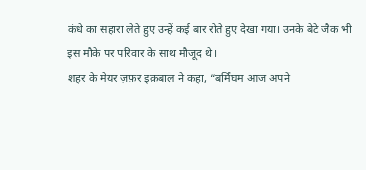कंधे का सहारा लेते हुए उन्हें कई बार रोते हुए देखा गया। उनके बेटे जैक भी इस मौके पर परिवार के साथ मौजूद थे।
शहर के मेयर ज़फ़र इक़बाल ने कहा, “बर्मिंघम आज अपने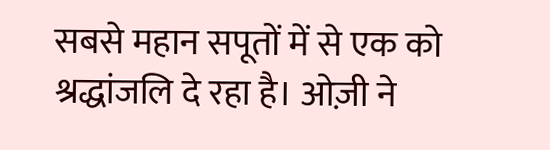सबसे महान सपूतों में से एक को श्रद्धांजलि दे रहा है। ओज़ी ने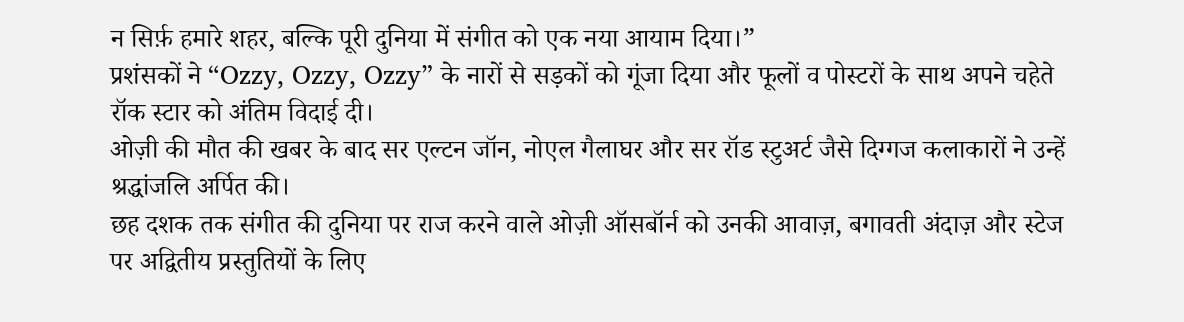न सिर्फ़ हमारे शहर, बल्कि पूरी दुनिया में संगीत को एक नया आयाम दिया।”
प्रशंसकों ने “Ozzy, Ozzy, Ozzy” के नारों से सड़कों को गूंजा दिया और फूलों व पोस्टरों के साथ अपने चहेते रॉक स्टार को अंतिम विदाई दी।
ओज़ी की मौत की खबर के बाद सर एल्टन जॉन, नोएल गैलाघर और सर रॉड स्टुअर्ट जैसे दिग्गज कलाकारों ने उन्हें श्रद्धांजलि अर्पित की।
छह दशक तक संगीत की दुनिया पर राज करने वाले ओज़ी ऑसबॉर्न को उनकी आवाज़, बगावती अंदाज़ और स्टेज पर अद्वितीय प्रस्तुतियों के लिए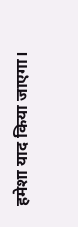हमेशा याद किया जाएगा।